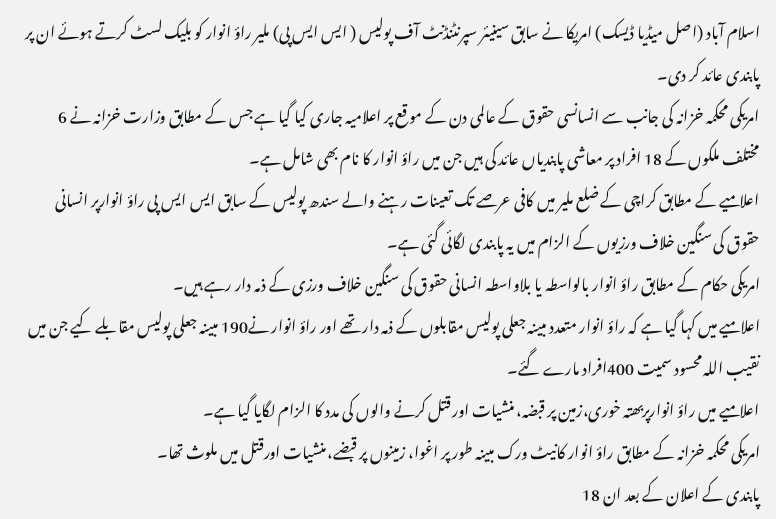اسلام آباد (اصل میڈیا ڈیسک) امریکا نے سابق سینیئر سپرنٹنڈنٹ آف پولیس ( ایس ایس پی) ملیر راؤ انوار کو بلیک لسٹ کرتے ہوئے ان پر پابندی عائد کر دی۔
امریکی محکمہ خزانہ کی جانب سے انسانسی حقوق کے عالمی دن کے موقع پر اعلامیہ جاری کیا گیا ہے جس کے مطابق وزارت خزانہ نے 6 مختلف ملکوں کے 18 افراد پر معاشی پابندیاں عائد کی ہیں جن میں راؤ انوار کا نام بھی شامل ہے۔
اعلامیے کے مطابق کراچی کے ضلع ملیر میں کافی عرصے تک تعینات رہنے والے سندھ پولیس کے سابق ایس ایس پی راؤ انوارپر انسانی حقوق کی سنگین خلاف ورزیوں کے الزام میں یہ پابندی لگائی گئی ہے۔
امریکی حکام کے مطابق راؤ انوار بالواسطہ یا بلاواسطہ انسانی حقوق کی سنگین خلاف ورزی کے ذمہ دار رہے ہیں۔
اعلامیے میں کہا گیا ہے کہ راؤ انوار متعدد مبینہ جعلی پولیس مقابلوں کے ذمہ دار تھے اور راؤ انوار نے190 مبینہ جعلی پولیس مقابلے کیے جن میں نقیب اللہ محسود سمیت 400افراد مارے گئے۔
اعلامیے میں راؤ انوارپربھتہ خوری،زمین پر قبضہ، منشیات اور قتل کرنے والوں کی مدد کا الزام لگایا گیا ہے۔
امریکی محکمہ خزانہ کے مطابق راؤ انوار کانیٹ ورک مبینہ طور پر اغوا، زمینوں پر قبضے، منشیات اورقتل میں ملوث تھا۔
پابندی کے اعلان کے بعد ان 18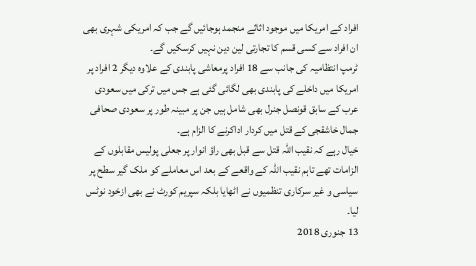افراد کے امریکا میں موجود اثاثے منجمد ہوجائیں گے جب کہ امریکی شہری بھی ان افراد سے کسی قسم کا تجارتی لین دین نہیں کرسکیں گے۔
ٹرمپ انتظامیہ کی جانب سے 18 افراد پرمعاشی پابندی کے علاوہ دیگر 2 افراد پر امریکا میں داخلے کی پابندی بھی لگائی گئی ہے جس میں ترکی میں سعودی عرب کے سابق قونصل جنرل بھی شامل ہیں جن پر مبینہ طور پر سعودی صحافی جمال خاشقجی کے قتل میں کردار اداکرنے کا الزام ہے۔
خیال رہے کہ نقیب اللہ قتل سے قبل بھی راؤ انوار پر جعلی پولیس مقابلوں کے الزامات تھے تاہم نقیب اللہ کے واقعے کے بعد اس معاملے کو ملک گیر سطح پر سیاسی و غیر سرکاری تنظمیوں نے اٹھایا بلکہ سپریم کورٹ نے بھی ازخود نوٹس لیا۔
13 جنوری 2018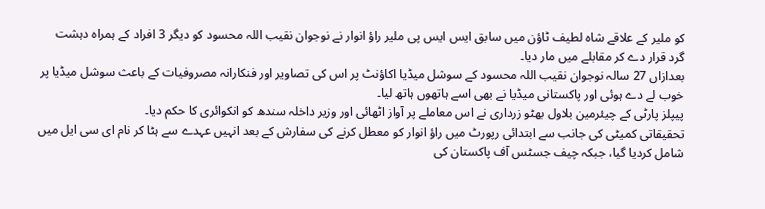کو ملیر کے علاقے شاہ لطیف ٹاؤن میں سابق ایس ایس پی ملیر راؤ انوار نے نوجوان نقیب اللہ محسود کو دیگر 3 افراد کے ہمراہ دہشت گرد قرار دے کر مقابلے میں مار دیا۔
بعدازاں 27 سالہ نوجوان نقیب اللہ محسود کے سوشل میڈیا اکاؤنٹ پر اس کی تصاویر اور فنکارانہ مصروفیات کے باعث سوشل میڈیا پر خوب لے دے ہوئی اور پاکستانی میڈیا نے بھی اسے ہاتھوں ہاتھ لیا۔
پیپلز پارٹی کے چیئرمین بلاول بھٹو زرداری نے اس معاملے پر آواز اٹھائی اور وزیر داخلہ سندھ کو انکوائری کا حکم دیا۔
تحقیقاتی کمیٹی کی جانب سے ابتدائی رپورٹ میں راؤ انوار کو معطل کرنے کی سفارش کے بعد انہیں عہدے سے ہٹا کر نام ای سی ایل میں شامل کردیا گیا، جبکہ چیف جسٹس آف پاکستان کی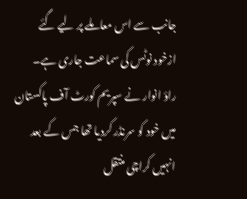جانب سے اس معاملے پر لیے گئے ازخود نوٹس کی سماعت جاری ہے۔
راؤ انوار نے سپریم کورٹ آف پاکستان میں خود کو سرنڈر کردیا تھا جس کے بعد انہیں کراچی منتقل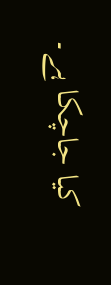کیا جاچکا ہے۔